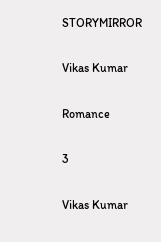STORYMIRROR

Vikas Kumar

Romance

3

Vikas Kumar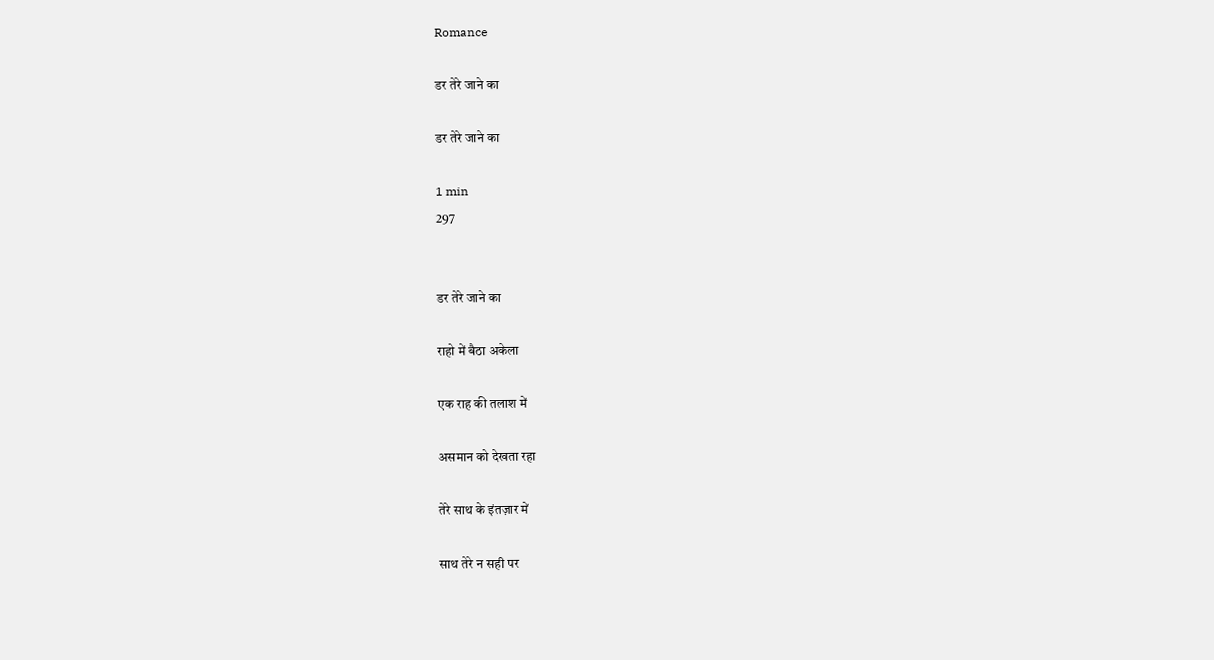Romance

डर तेरे जाने का

डर तेरे जाने का

1 min
297


डर तेरे जाने का

राहो में बैठा अकेला

एक राह की तलाश में

असमान को देखता रहा

तेरे साथ के इंतज़ार में

साथ तेरे न सही पर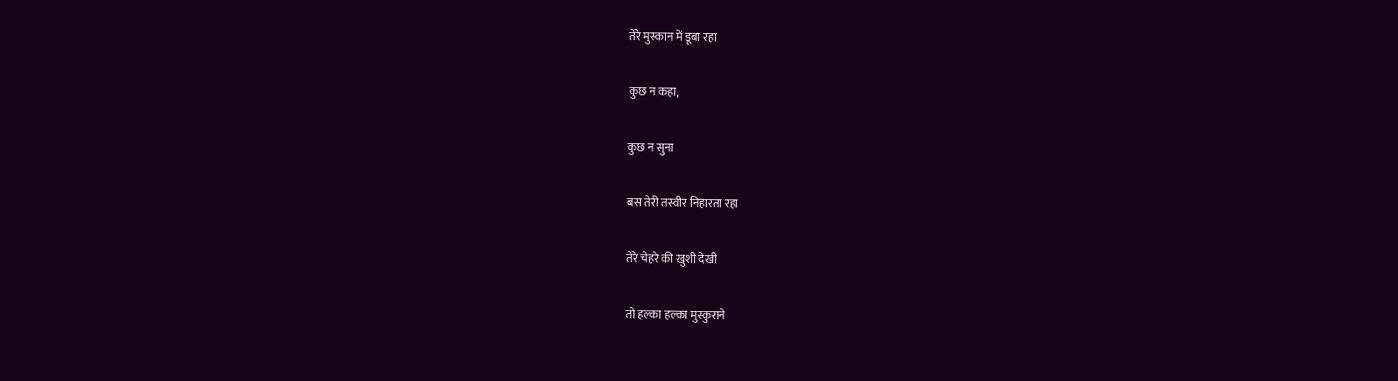तेरे मुस्कान में डूबा रहा

कुछ न कहा,

कुछ न सुना

बस तेरी तस्वीर निहारता रहा

तेरे चेहरे की खुशी देखी

तो हल्का हल्का मुस्कुराने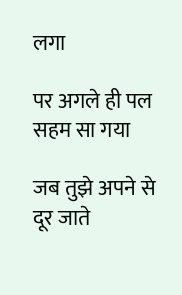लगा

पर अगले ही पल सहम सा गया

जब तुझे अपने से दूर जाते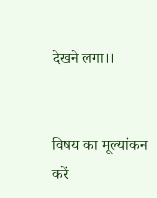देखने लगा।।


विषय का मूल्यांकन करें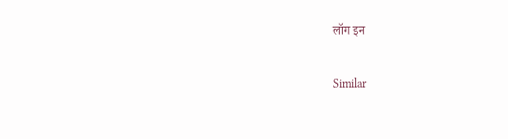लॉग इन

Similar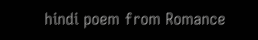hindi poem from Romance